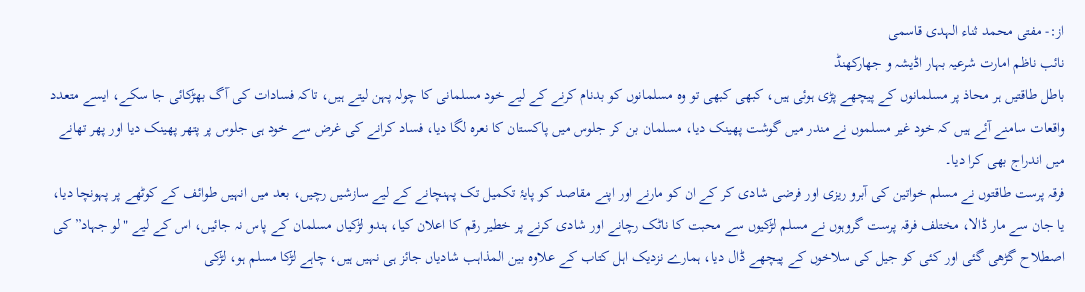از:- مفتی محمد ثناء الہدی قاسمی
نائب ناظم امارت شرعیہ بہار اڈیشہ و جھارکھنڈ
باطل طاقتیں ہر محاذ پر مسلمانوں کے پیچھے پڑی ہوئی ہیں، کبھی کبھی تو وہ مسلمانوں کو بدنام کرنے کے لیے خود مسلمانی کا چولہ پہن لیتے ہیں، تاکہ فسادات کی آگ بھڑکائی جا سکے، ایسے متعدد واقعات سامنے آئے ہیں کہ خود غیر مسلموں نے مندر میں گوشت پھینک دیا، مسلمان بن کر جلوس میں پاکستان کا نعرہ لگا دیا، فساد کرانے کی غرض سے خود ہی جلوس پر پتھر پھینک دیا اور پھر تھانے میں اندراج بھی کرا دیا۔
فرقہ پرست طاقتوں نے مسلم خواتین کی آبرو ریزی اور فرضی شادی کر کے ان کو مارنے اور اپنے مقاصد کو پایۂ تکمیل تک پہنچانے کے لیے سازشیں رچیں، بعد میں انہیں طوائف کے کوٹھے پر پہونچا دیا، یا جان سے مار ڈالا، مختلف فرقہ پرست گروہوں نے مسلم لڑکیوں سے محبت کا ناٹک رچانے اور شادی کرنے پر خطیر رقم کا اعلان کیا، ہندو لڑکیاں مسلمان کے پاس نہ جائیں، اس کے لیے "لو جہاد” کی اصطلاح گڑھی گئی اور کئی کو جیل کی سلاخوں کے پیچھے ڈال دیا، ہمارے نزدیک اہل کتاب کے علاوہ بین المذاہب شادیاں جائز ہی نہیں ہیں، چاہے لڑکا مسلم ہو، لڑکی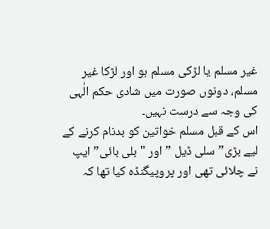غیر مسلم یا لڑکی مسلم ہو اور لڑکا غیر مسلم، دونوں صورت میں شادی حکم الٰہی کی وجہ سے درست نہیں۔
اس کے قبل مسلم خواتین کو بدنام کرنے کے لیے بڑی” سلی ڈیل ” اور "بلی بائی” ایپ نے چلائی تھی اور پروپیگنڈہ کیا تھا کہ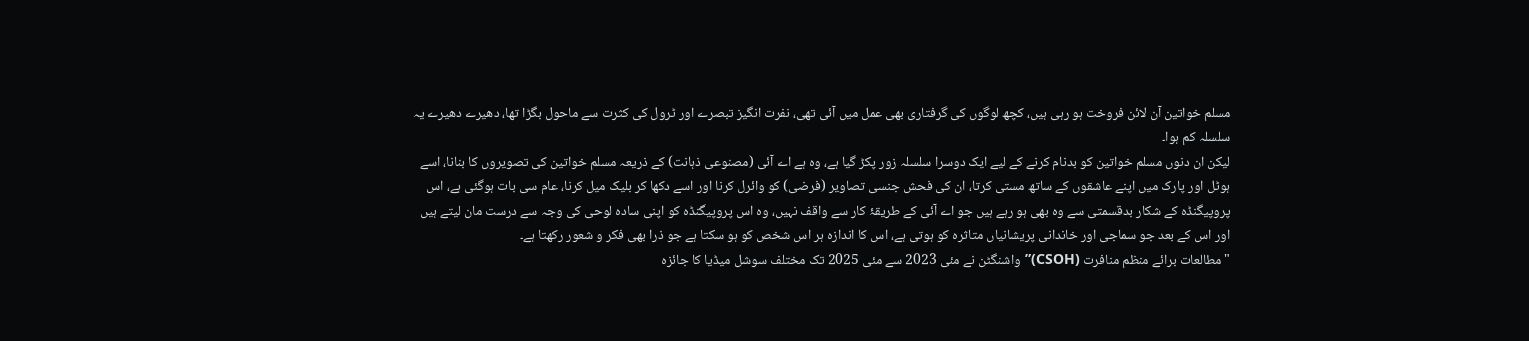مسلم خواتین آن لائن فروخت ہو رہی ہیں، کچھ لوگوں کی گرفتاری بھی عمل میں آئی تھی، نفرت انگیز تبصرے اور ٹرول کی کثرت سے ماحول بگڑا تھا، دھیرے دھیرے یہ سلسلہ کم ہوا۔
لیکن ان دنوں مسلم خواتین کو بدنام کرنے کے لیے ایک دوسرا سلسلہ زور پکڑ گیا ہے، وہ ہے اے آئی (مصنوعی ذہانت) کے ذریعہ مسلم خواتین کی تصویروں کا بنانا، اسے ہوٹل اور پارک میں اپنے عاشقوں کے ساتھ مستی کرتا، ان کی فحش جنسی تصاویر (فرضی) کو وائرل کرنا اور اسے دکھا کر بلیک میل کرنا، عام سی بات ہوگئی ہے، اس پروپیگنڈہ کے شکار بدقسمتی سے وہ بھی ہو رہے ہیں جو اے آئی کے طریقۂ کار سے واقف نہیں، وہ اس پروپیگنڈہ کو اپنی سادہ لوحی کی وجہ سے درست مان لیتے ہیں اور اس کے بعد جو سماجی اور خاندانی پریشانیاں متاثرہ کو ہوتی ہے، اس کا اندازہ ہر اس شخص کو ہو سکتا ہے جو ذرا بھی فکر و شعور رکھتا ہے۔
"مطالعات برائے منظم منافرت (CSOH)” واشنگٹن نے مئی 2023 سے مئی 2025 تک مختلف سوشل میڈیا کا جائزہ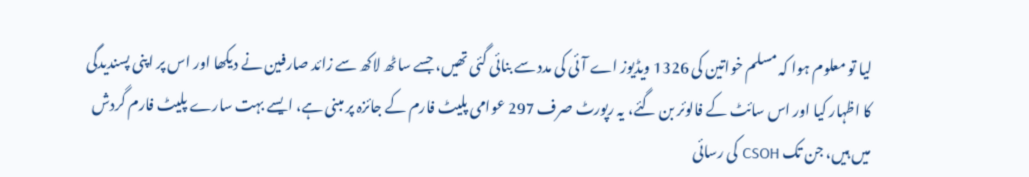لیا تو معلوم ہوا کہ مسلم خواتین کی 1326 ویڈیوز اے آئی کی مدد سے بنائی گئی تھیں، جسے ساٹھ لاکھ سے زائد صارفین نے دیکھا اور اس پر اپنی پسندیدگی کا اظہار کیا اور اس سائٹ کے فالوئر بن گئے، یہ رپورٹ صرف 297 عوامی پلیٹ فارم کے جائزہ پر مبنی ہے، ایسے بہت سارے پلیٹ فارم گردش میں ہیں، جن تک CSOH کی رسائی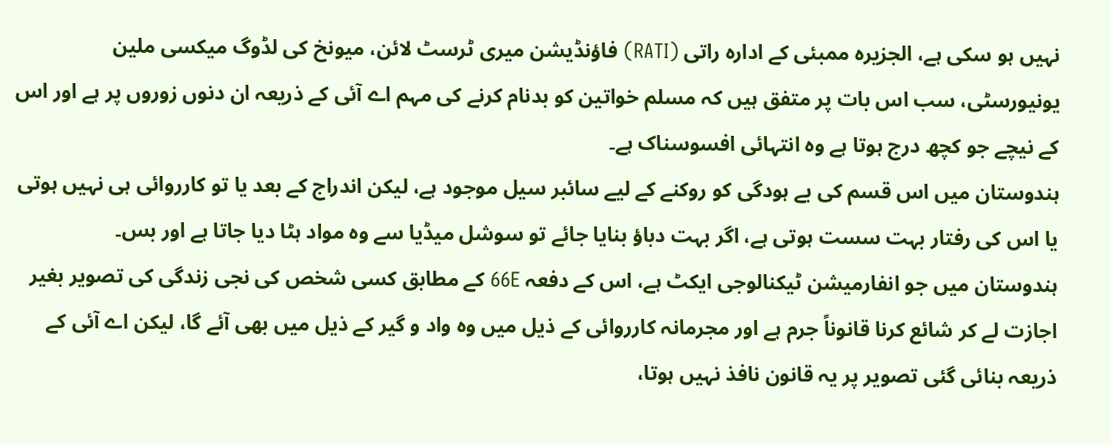نہیں ہو سکی ہے، الجزیرہ ممبئی کے ادارہ راتی (RATI) فاؤنڈیشن میری ٹرسٹ لائن، میونخ کی لڈوگ میکسی ملین یونیورسٹی، سب اس بات پر متفق ہیں کہ مسلم خواتین کو بدنام کرنے کی مہم اے آئی کے ذریعہ ان دنوں زوروں پر ہے اور اس کے نیچے جو کچھ درج ہوتا ہے وہ انتہائی افسوسناک ہے۔
ہندوستان میں اس قسم کی بے ہودگی کو روکنے کے لیے سائبر سیل موجود ہے، لیکن اندراج کے بعد یا تو کارروائی ہی نہیں ہوتی یا اس کی رفتار بہت سست ہوتی ہے، اگر بہت دباؤ بنایا جائے تو سوشل میڈیا سے وہ مواد ہٹا دیا جاتا ہے اور بس۔
ہندوستان میں جو انفارمیشن ٹیکنالوجی ایکٹ ہے، اس کے دفعہ 66E کے مطابق کسی شخص کی نجی زندگی کی تصویر بغیر اجازت لے کر شائع کرنا قانوناً جرم ہے اور مجرمانہ کارروائی کے ذیل میں وہ واد و گیر کے ذیل میں بھی آئے گا، لیکن اے آئی کے ذریعہ بنائی گئی تصویر پر یہ قانون نافذ نہیں ہوتا،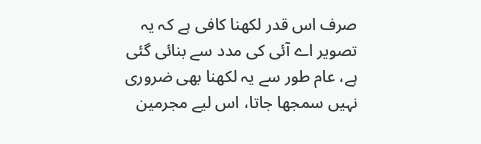صرف اس قدر لکھنا کافی ہے کہ یہ تصویر اے آئی کی مدد سے بنائی گئی ہے، عام طور سے یہ لکھنا بھی ضروری نہیں سمجھا جاتا، اس لیے مجرمین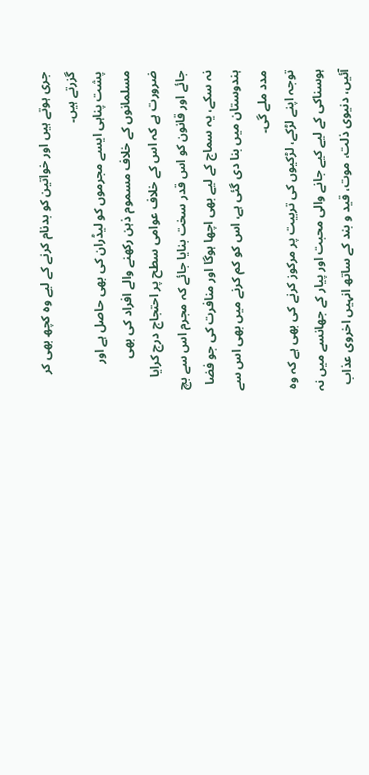جری ہوتے ہیں اور خواتین کو بدنام کرنے کے لیے وہ کچھ بھی کر گزرتے ہیں۔
پشت پناہی ایسے مجرموں کو لیڈران کی بھی حاصل ہے اور مسلمانوں کے خلاف مسموم ذہن رکھنے والے افراد کی بھی ضرورت ہے کہ اس کے خلاف عوامی سطح پر احتجاج درج کرایا جائے اور قانون کو اس قدر سخت بنایا جائے کہ مجرم اس سے بچ نہ سکے، یہ سماج کے لیے بھی اچھا ہوگا اور منافرت کی جو فضا ہندوستان میں بنا دی گئی ہے، اس کو کم کرنے میں بھی اس سے مدد ملے گی۔
توجہ اپنے لڑکے، لڑکیوں کی تربیت پر مرکوز کرنے کی بھی ہے کہ وہ ہوسناکی کے لیے کیے جانے والی محبت اور پیار کے جھانسے میں نہ آئیں، دنیوی ذلت، موت، قید و بند کے ساتھ انہیں اخروی عذاب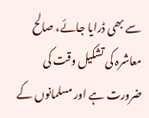سے بھی ڈرایا جائے، صالح معاشرہ کی تشکیل وقت کی ضرورت ہے اور مسلمانوں کے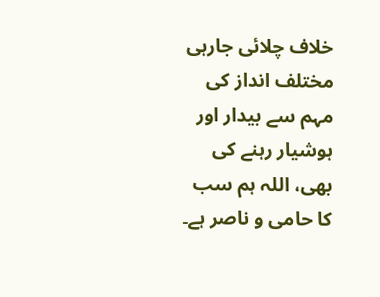خلاف چلائی جارہی مختلف انداز کی مہم سے بیدار اور ہوشیار رہنے کی بھی، اللہ ہم سب کا حامی و ناصر ہے۔